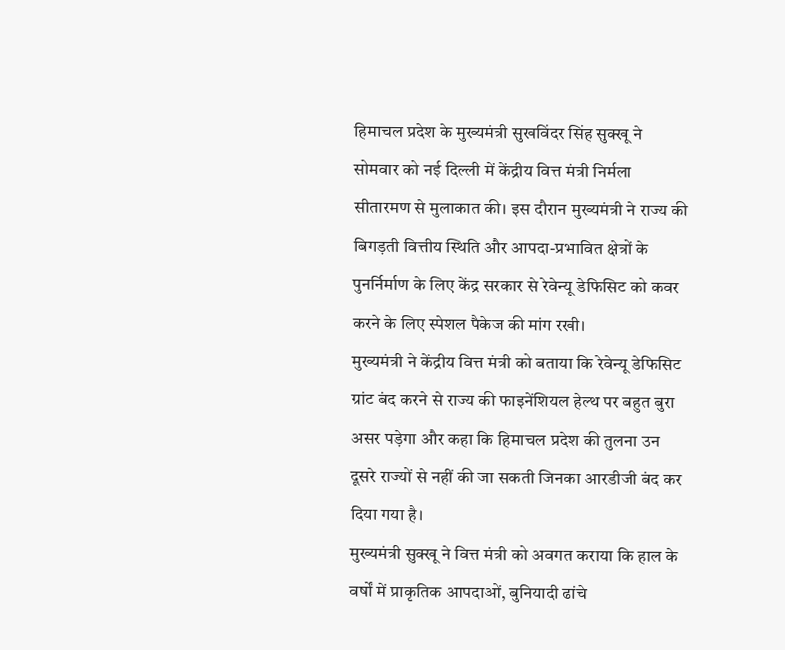हिमाचल प्रदेश के मुख्यमंत्री सुखविंदर सिंह सुक्खू ने सोमवार को नई दिल्ली में केंद्रीय वित्त मंत्री निर्मला सीतारमण से मुलाकात की। इस दौरान मुख्यमंत्री ने राज्य की बिगड़ती वित्तीय स्थिति और आपदा-प्रभावित क्षेत्रों के पुनर्निर्माण के लिए केंद्र सरकार से रेवेन्यू डेफिसिट को कवर करने के लिए स्पेशल पैकेज की मांग रखी।
मुख्यमंत्री ने केंद्रीय वित्त मंत्री को बताया कि रेवेन्यू डेफिसिट ग्रांट बंद करने से राज्य की फाइनेंशियल हेल्थ पर बहुत बुरा असर पड़ेगा और कहा कि हिमाचल प्रदेश की तुलना उन दूसरे राज्यों से नहीं की जा सकती जिनका आरडीजी बंद कर दिया गया है।
मुख्यमंत्री सुक्खू ने वित्त मंत्री को अवगत कराया कि हाल के वर्षों में प्राकृतिक आपदाओं, बुनियादी ढांचे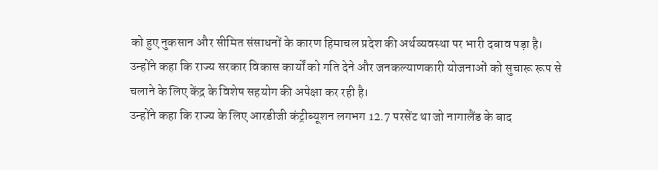को हुए नुकसान और सीमित संसाधनों के कारण हिमाचल प्रदेश की अर्थव्यवस्था पर भारी दबाव पड़ा है। उन्होंने कहा कि राज्य सरकार विकास कार्यों को गति देने और जनकल्याणकारी योजनाओं को सुचारू रूप से चलाने के लिए केंद्र के विशेष सहयोग की अपेक्षा कर रही है।
उन्होंने कहा कि राज्य के लिए आरडीजी कंट्रीब्यूशन लगभग 12.7 परसेंट था जो नागालैंड के बाद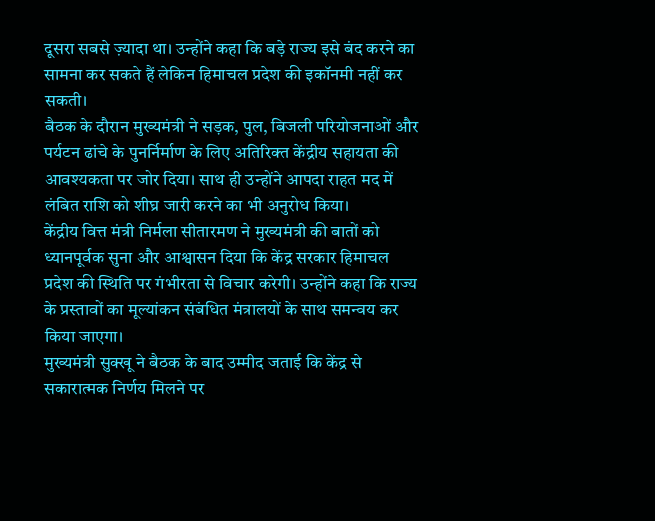दूसरा सबसे ज़्यादा था। उन्होंने कहा कि बड़े राज्य इसे बंद करने का सामना कर सकते हैं लेकिन हिमाचल प्रदेश की इकॉनमी नहीं कर सकती।
बैठक के दौरान मुख्यमंत्री ने सड़क, पुल, बिजली परियोजनाओं और पर्यटन ढांचे के पुनर्निर्माण के लिए अतिरिक्त केंद्रीय सहायता की आवश्यकता पर जोर दिया। साथ ही उन्होंने आपदा राहत मद में लंबित राशि को शीघ्र जारी करने का भी अनुरोध किया।
केंद्रीय वित्त मंत्री निर्मला सीतारमण ने मुख्यमंत्री की बातों को ध्यानपूर्वक सुना और आश्वासन दिया कि केंद्र सरकार हिमाचल प्रदेश की स्थिति पर गंभीरता से विचार करेगी। उन्होंने कहा कि राज्य के प्रस्तावों का मूल्यांकन संबंधित मंत्रालयों के साथ समन्वय कर किया जाएगा।
मुख्यमंत्री सुक्खू ने बैठक के बाद उम्मीद जताई कि केंद्र से सकारात्मक निर्णय मिलने पर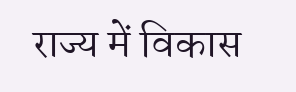राज्य में विकास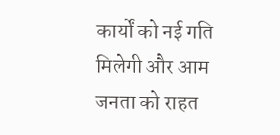कार्यों को नई गति मिलेगी और आम जनता को राहत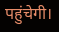पहुंचेगी।